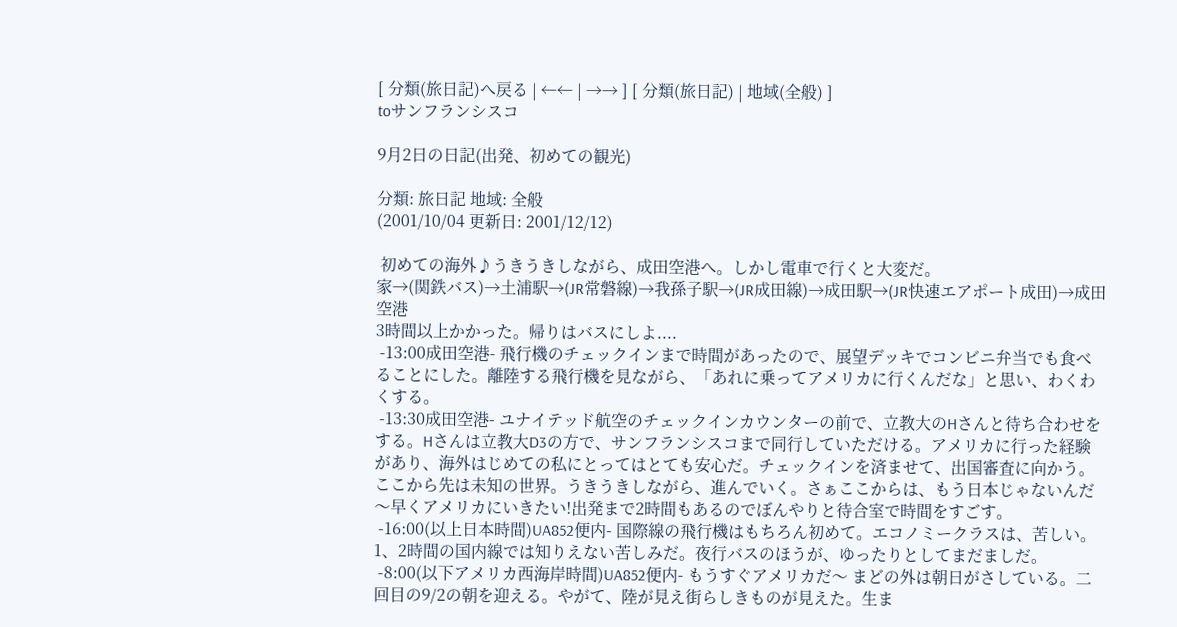[ 分類(旅日記)へ戻る | ←← | →→ ] [ 分類(旅日記) | 地域(全般) ]
toサンフランシスコ

9月2日の日記(出発、初めての観光)

分類: 旅日記 地域: 全般
(2001/10/04 更新日: 2001/12/12)

 初めての海外♪うきうきしながら、成田空港へ。しかし電車で行くと大変だ。
家→(関鉄バス)→土浦駅→(JR常磐線)→我孫子駅→(JR成田線)→成田駅→(JR快速エアポート成田)→成田空港
3時間以上かかった。帰りはバスにしよ....
 -13:00成田空港- 飛行機のチェックインまで時間があったので、展望デッキでコンビニ弁当でも食べることにした。離陸する飛行機を見ながら、「あれに乗ってアメリカに行くんだな」と思い、わくわくする。
 -13:30成田空港- ユナイテッド航空のチェックインカウンターの前で、立教大のHさんと待ち合わせをする。Hさんは立教大D3の方で、サンフランシスコまで同行していただける。アメリカに行った経験があり、海外はじめての私にとってはとても安心だ。チェックインを済ませて、出国審査に向かう。ここから先は未知の世界。うきうきしながら、進んでいく。さぁここからは、もう日本じゃないんだ〜早くアメリカにいきたい!出発まで2時間もあるのでぼんやりと待合室で時間をすごす。
 -16:00(以上日本時間)UA852便内- 国際線の飛行機はもちろん初めて。エコノミークラスは、苦しい。1、2時間の国内線では知りえない苦しみだ。夜行バスのほうが、ゆったりとしてまだましだ。
 -8:00(以下アメリカ西海岸時間)UA852便内- もうすぐアメリカだ〜 まどの外は朝日がさしている。二回目の9/2の朝を迎える。やがて、陸が見え街らしきものが見えた。生ま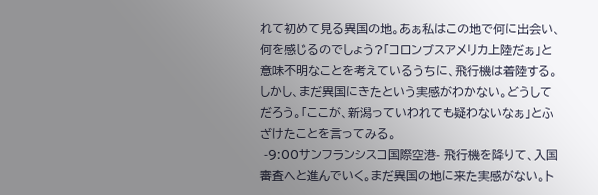れて初めて見る異国の地。あぁ私はこの地で何に出会い、何を感じるのでしょう?「コロンブスアメリカ上陸だぁ」と意味不明なことを考えているうちに、飛行機は着陸する。しかし、まだ異国にきたという実感がわかない。どうしてだろう。「ここが、新潟っていわれても疑わないなぁ」とふざけたことを言ってみる。
 -9:00サンフランシスコ国際空港- 飛行機を降りて、入国審査へと進んでいく。まだ異国の地に来た実感がない。ト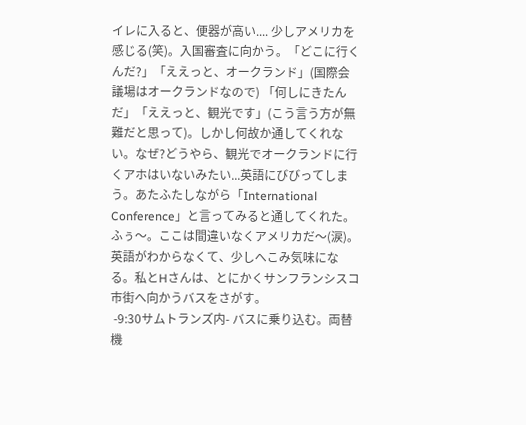イレに入ると、便器が高い.... 少しアメリカを感じる(笑)。入国審査に向かう。「どこに行くんだ?」「ええっと、オークランド」(国際会議場はオークランドなので) 「何しにきたんだ」「ええっと、観光です」(こう言う方が無難だと思って)。しかし何故か通してくれない。なぜ?どうやら、観光でオークランドに行くアホはいないみたい...英語にびびってしまう。あたふたしながら「International Conference」と言ってみると通してくれた。ふぅ〜。ここは間違いなくアメリカだ〜(涙)。英語がわからなくて、少しへこみ気味になる。私とHさんは、とにかくサンフランシスコ市街へ向かうバスをさがす。
 -9:30サムトランズ内- バスに乗り込む。両替機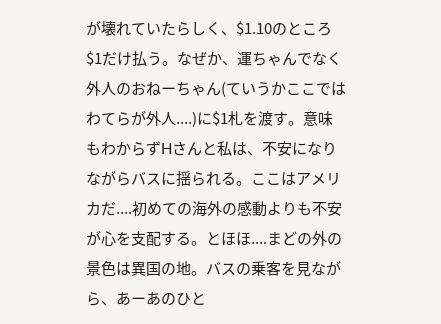が壊れていたらしく、$1.10のところ$1だけ払う。なぜか、運ちゃんでなく外人のおねーちゃん(ていうかここではわてらが外人....)に$1札を渡す。意味もわからずHさんと私は、不安になりながらバスに揺られる。ここはアメリカだ....初めての海外の感動よりも不安が心を支配する。とほほ....まどの外の景色は異国の地。バスの乗客を見ながら、あーあのひと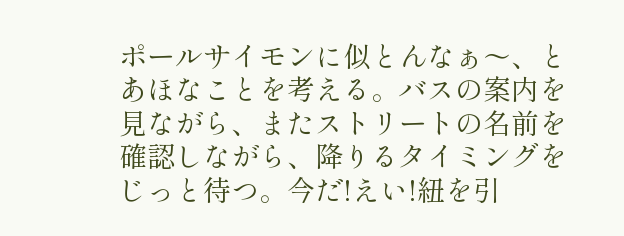ポールサイモンに似とんなぁ〜、とあほなことを考える。バスの案内を見ながら、またストリートの名前を確認しながら、降りるタイミングをじっと待つ。今だ!えい!紐を引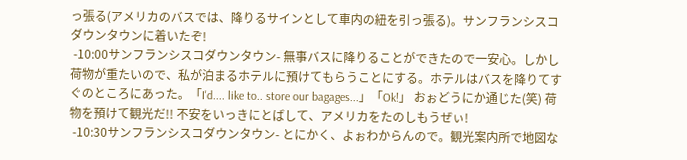っ張る(アメリカのバスでは、降りるサインとして車内の紐を引っ張る)。サンフランシスコダウンタウンに着いたぞ!
 -10:00サンフランシスコダウンタウン- 無事バスに降りることができたので一安心。しかし荷物が重たいので、私が泊まるホテルに預けてもらうことにする。ホテルはバスを降りてすぐのところにあった。「I'd.... like to.. store our bagages...」「Ok!」 おぉどうにか通じた(笑) 荷物を預けて観光だ!! 不安をいっきにとばして、アメリカをたのしもうぜぃ!
 -10:30サンフランシスコダウンタウン- とにかく、よぉわからんので。観光案内所で地図な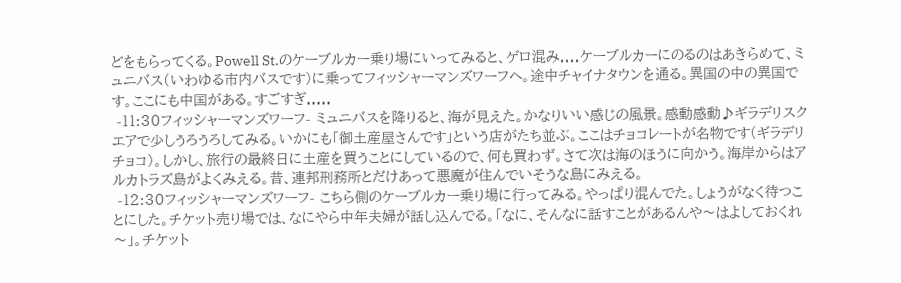どをもらってくる。Powell St.のケーブルカー乗り場にいってみると、ゲロ混み....ケーブルカーにのるのはあきらめて、ミュニバス(いわゆる市内バスです)に乗ってフィッシャーマンズワーフへ。途中チャイナタウンを通る。異国の中の異国です。ここにも中国がある。すごすぎ.....
 -11:30フィッシャーマンズワーフ- ミュニバスを降りると、海が見えた。かなりいい感じの風景。感動感動♪ギラデリスクエアで少しうろうろしてみる。いかにも「御土産屋さんです」という店がたち並ぶ。ここはチョコレートが名物です(ギラデリチョコ)。しかし、旅行の最終日に土産を買うことにしているので、何も買わず。さて次は海のほうに向かう。海岸からはアルカトラズ島がよくみえる。昔、連邦刑務所とだけあって悪魔が住んでいそうな島にみえる。
 -12:30フィッシャーマンズワーフ- こちら側のケーブルカー乗り場に行ってみる。やっぱり混んでた。しょうがなく待つことにした。チケット売り場では、なにやら中年夫婦が話し込んでる。「なに、そんなに話すことがあるんや〜はよしておくれ〜」。チケット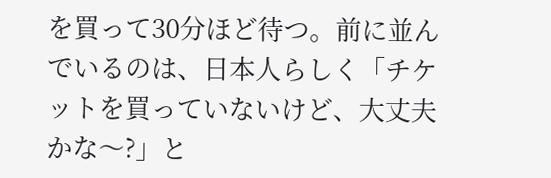を買って30分ほど待つ。前に並んでいるのは、日本人らしく「チケットを買っていないけど、大丈夫かな〜?」と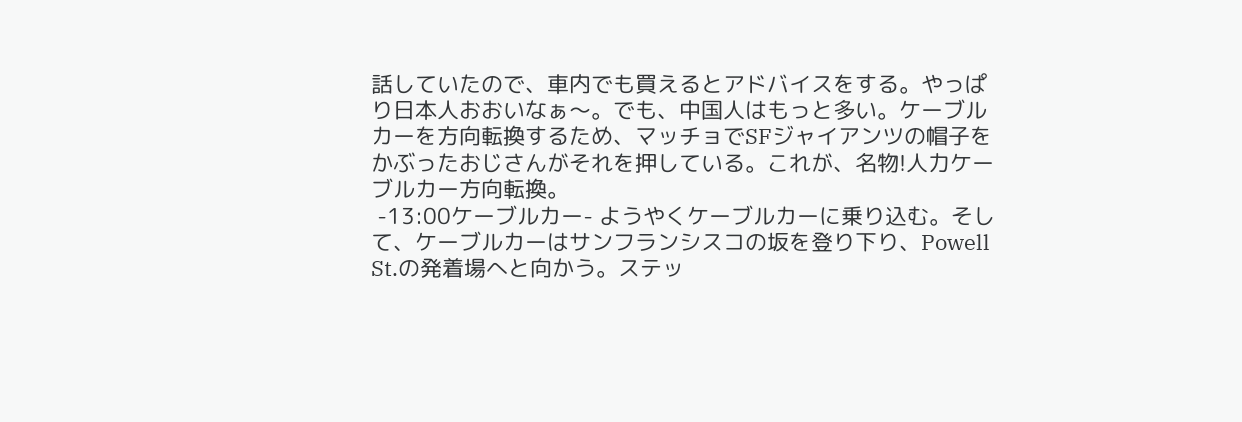話していたので、車内でも買えるとアドバイスをする。やっぱり日本人おおいなぁ〜。でも、中国人はもっと多い。ケーブルカーを方向転換するため、マッチョでSFジャイアンツの帽子をかぶったおじさんがそれを押している。これが、名物!人力ケーブルカー方向転換。
 -13:00ケーブルカー- ようやくケーブルカーに乗り込む。そして、ケーブルカーはサンフランシスコの坂を登り下り、Powell St.の発着場へと向かう。ステッ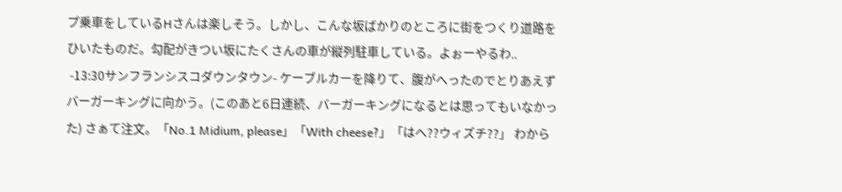プ乗車をしているHさんは楽しそう。しかし、こんな坂ばかりのところに街をつくり道路をひいたものだ。勾配がきつい坂にたくさんの車が縦列駐車している。よぉーやるわ..
 -13:30サンフランシスコダウンタウン- ケーブルカーを降りて、腹がへったのでとりあえずバーガーキングに向かう。(このあと6日連続、バーガーキングになるとは思ってもいなかった) さぁて注文。「No.1 Midium, please」「With cheese?」「はへ??ウィズチ??」 わから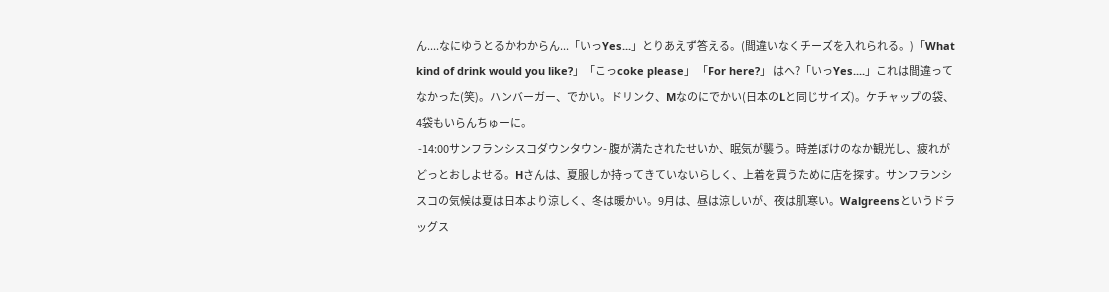ん....なにゆうとるかわからん...「いっYes...」とりあえず答える。(間違いなくチーズを入れられる。)「What kind of drink would you like?」「こっcoke please」 「For here?」 はへ?「いっYes....」これは間違ってなかった(笑)。ハンバーガー、でかい。ドリンク、Mなのにでかい(日本のLと同じサイズ)。ケチャップの袋、4袋もいらんちゅーに。
 -14:00サンフランシスコダウンタウン- 腹が満たされたせいか、眠気が襲う。時差ぼけのなか観光し、疲れがどっとおしよせる。Hさんは、夏服しか持ってきていないらしく、上着を買うために店を探す。サンフランシスコの気候は夏は日本より涼しく、冬は暖かい。9月は、昼は涼しいが、夜は肌寒い。Walgreensというドラッグス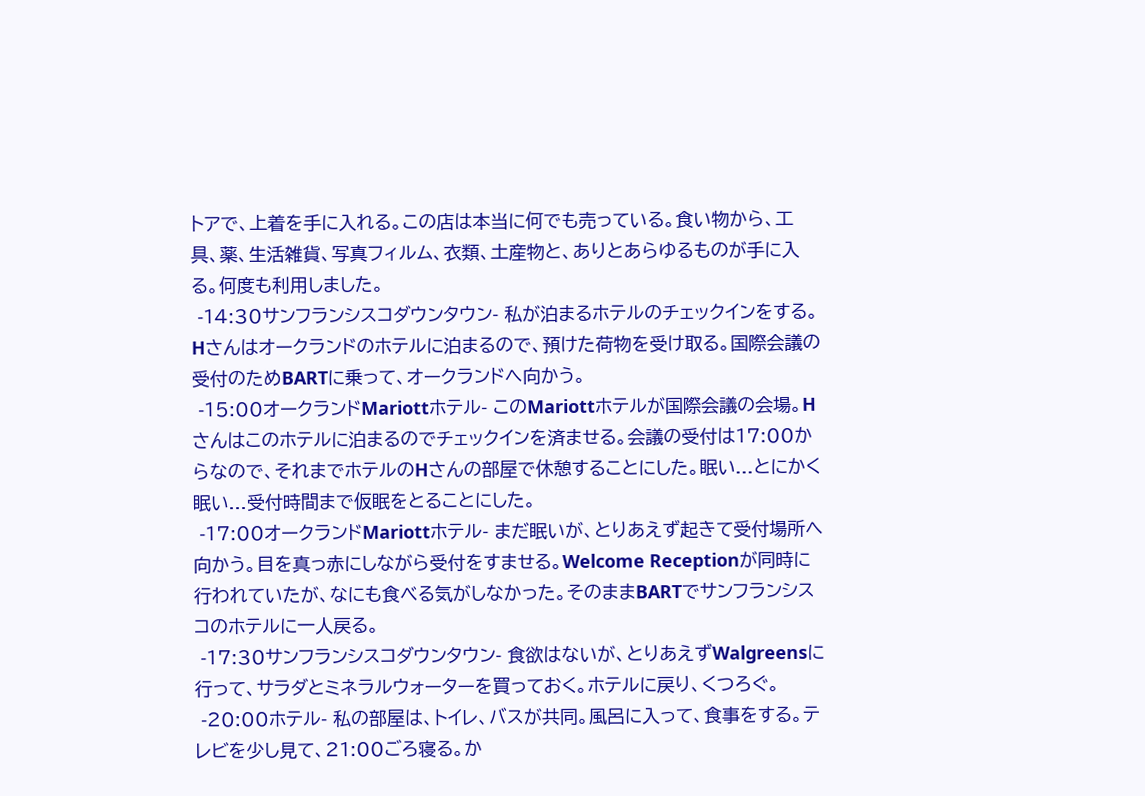トアで、上着を手に入れる。この店は本当に何でも売っている。食い物から、工具、薬、生活雑貨、写真フィルム、衣類、土産物と、ありとあらゆるものが手に入る。何度も利用しました。
 -14:30サンフランシスコダウンタウン- 私が泊まるホテルのチェックインをする。Hさんはオークランドのホテルに泊まるので、預けた荷物を受け取る。国際会議の受付のためBARTに乗って、オークランドへ向かう。
 -15:00オークランドMariottホテル- このMariottホテルが国際会議の会場。Hさんはこのホテルに泊まるのでチェックインを済ませる。会議の受付は17:00からなので、それまでホテルのHさんの部屋で休憩することにした。眠い...とにかく眠い...受付時間まで仮眠をとることにした。
 -17:00オークランドMariottホテル- まだ眠いが、とりあえず起きて受付場所へ向かう。目を真っ赤にしながら受付をすませる。Welcome Receptionが同時に行われていたが、なにも食べる気がしなかった。そのままBARTでサンフランシスコのホテルに一人戻る。
 -17:30サンフランシスコダウンタウン- 食欲はないが、とりあえずWalgreensに行って、サラダとミネラルウォーターを買っておく。ホテルに戻り、くつろぐ。
 -20:00ホテル- 私の部屋は、トイレ、バスが共同。風呂に入って、食事をする。テレビを少し見て、21:00ごろ寝る。か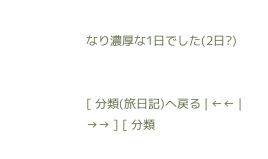なり濃厚な1日でした(2日?)


[ 分類(旅日記)へ戻る | ←← | →→ ] [ 分類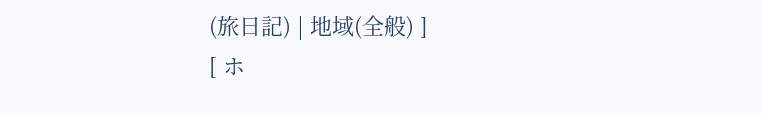(旅日記) | 地域(全般) ]
[ ホ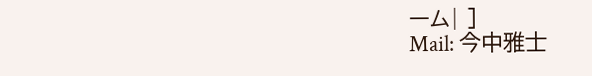ーム| ]
Mail: 今中雅士